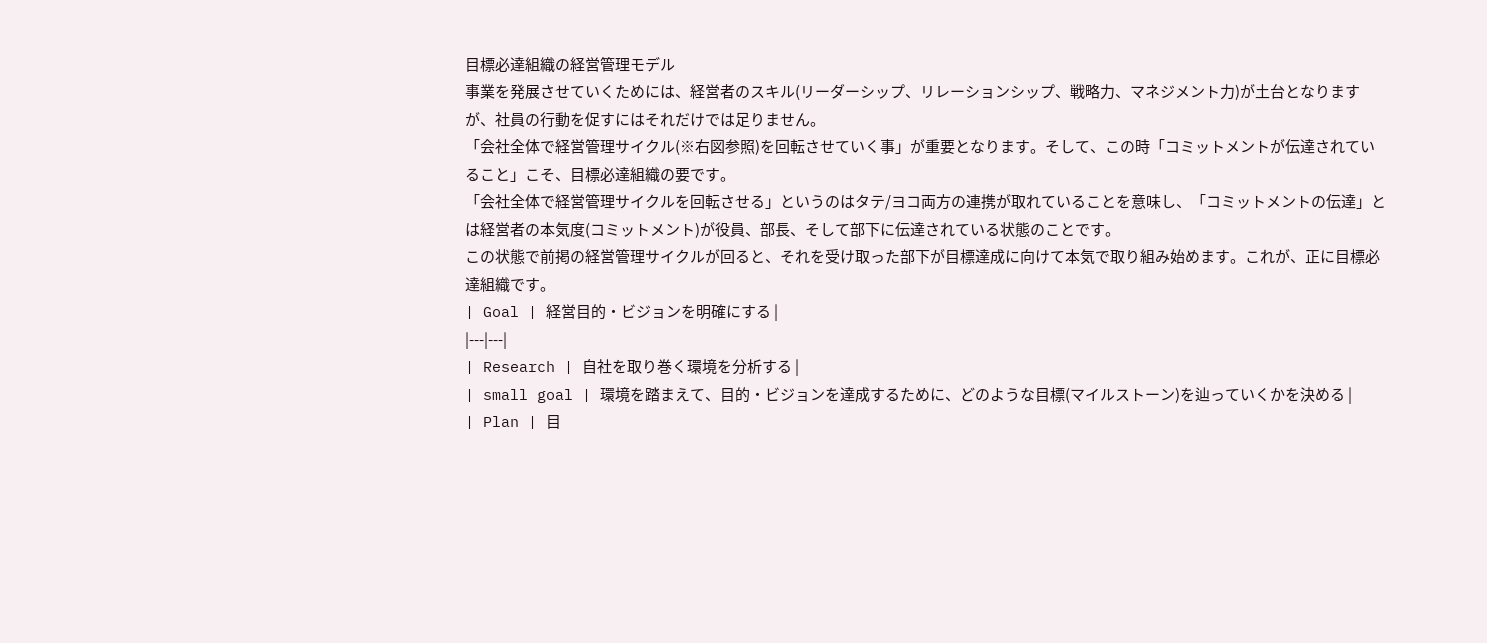目標必達組織の経営管理モデル
事業を発展させていくためには、経営者のスキル(リーダーシップ、リレーションシップ、戦略力、マネジメント力)が土台となりますが、社員の行動を促すにはそれだけでは足りません。
「会社全体で経営管理サイクル(※右図参照)を回転させていく事」が重要となります。そして、この時「コミットメントが伝達されていること」こそ、目標必達組織の要です。
「会社全体で経営管理サイクルを回転させる」というのはタテ/ヨコ両方の連携が取れていることを意味し、「コミットメントの伝達」とは経営者の本気度(コミットメント)が役員、部長、そして部下に伝達されている状態のことです。
この状態で前掲の経営管理サイクルが回ると、それを受け取った部下が目標達成に向けて本気で取り組み始めます。これが、正に目標必達組織です。
| Goal | 経営目的・ビジョンを明確にする |
|---|---|
| Research | 自社を取り巻く環境を分析する |
| small goal | 環境を踏まえて、目的・ビジョンを達成するために、どのような目標(マイルストーン)を辿っていくかを決める |
| Plan | 目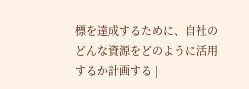標を達成するために、自社のどんな資源をどのように活用するか計画する |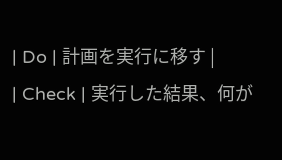| Do | 計画を実行に移す |
| Check | 実行した結果、何が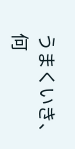うまくいき、何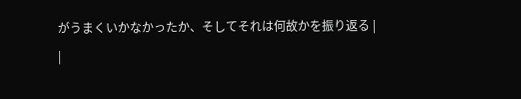がうまくいかなかったか、そしてそれは何故かを振り返る |
|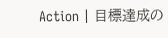Action | 目標達成の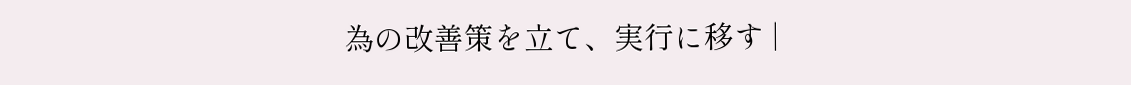為の改善策を立て、実行に移す |